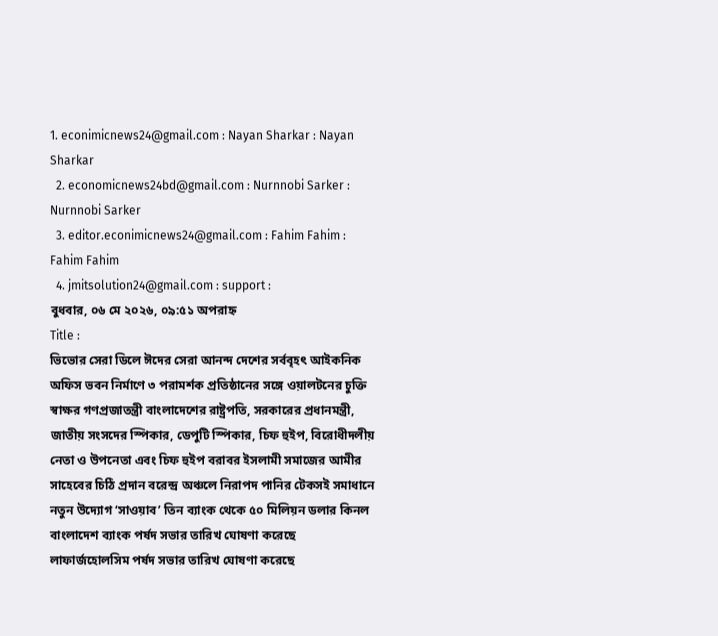1. econimicnews24@gmail.com : Nayan Sharkar : Nayan Sharkar
  2. economicnews24bd@gmail.com : Nurnnobi Sarker : Nurnnobi Sarker
  3. editor.econimicnews24@gmail.com : Fahim Fahim : Fahim Fahim
  4. jmitsolution24@gmail.com : support :
বুধবার, ০৬ মে ২০২৬, ০৯:৫১ অপরাহ্ন
Title :
ভিভোর সেরা ডিলে ঈদের সেরা আনন্দ দেশের সর্ববৃহৎ আইকনিক অফিস ভবন নির্মাণে ৩ পরামর্শক প্রতিষ্ঠানের সঙ্গে ওয়ালটনের চুক্তি স্বাক্ষর গণপ্রজাতন্ত্রী বাংলাদেশের রাষ্ট্রপতি, সরকারের প্রধানমন্ত্রী, জাতীয় সংসদের স্পিকার, ডেপুটি স্পিকার, চিফ হুইপ, বিরোধীদলীয় নেতা ও উপনেতা এবং চিফ হুইপ বরাবর ইসলামী সমাজের আমীর সাহেবের চিঠি প্রদান বরেন্দ্র অঞ্চলে নিরাপদ পানির টেকসই সমাধানে নতুন উদ্যোগ ‘সাওয়াব’ তিন ব্যাংক থেকে ৫০ মিলিয়ন ডলার কিনল বাংলাদেশ ব্যাংক পর্ষদ সভার তারিখ ঘোষণা করেছে লাফার্জহোলসিম পর্ষদ সভার তারিখ ঘোষণা করেছে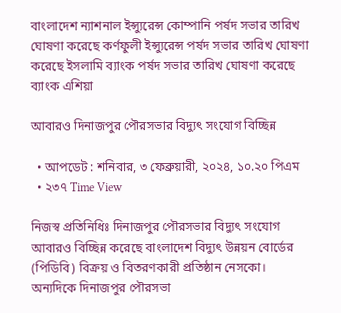বাংলাদেশ ন্যাশনাল ইন্স্যুরেন্স কোম্পানি পর্ষদ সভার তারিখ ঘোষণা করেছে কর্ণফুলী ইন্স্যুরেন্স পর্ষদ সভার তারিখ ঘোষণা করেছে ইসলামি ব্যাংক পর্ষদ সভার তারিখ ঘোষণা করেছে ব্যাংক এশিয়া

আবারও দিনাজপুর পৌরসভার বিদ্যুৎ সংযোগ বিচ্ছিন্ন

  • আপডেট : শনিবার, ৩ ফেব্রুয়ারী, ২০২৪, ১০.২০ পিএম
  • ২৩৭ Time View

নিজস্ব প্রতিনিধিঃ দিনাজপুর পৌরসভার বিদ্যুৎ সংযোগ আবারও বিচ্ছিন্ন করেছে বাংলাদেশ বিদ্যুৎ উন্নয়ন বোর্ডের (পিডিবি) বিক্রয় ও বিতরণকারী প্রতিষ্ঠান নেসকো। অন্যদিকে দিনাজপুর পৌরসভা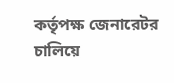কর্তৃপক্ষ জেনারেটর চালিয়ে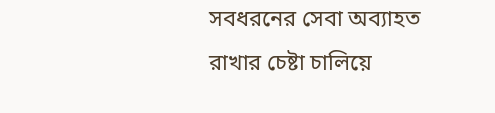সবধরনের সেবা অব্যাহত রাখার চেষ্টা চালিয়ে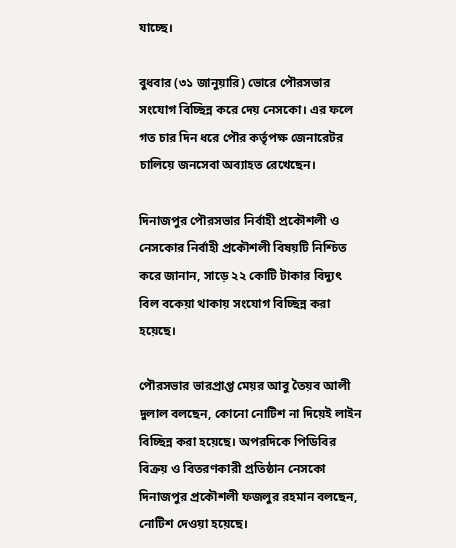যাচ্ছে।

বুধবার (৩১ জানুয়ারি) ভোরে পৌরসভার সংযোগ বিচ্ছিন্ন করে দেয় নেসকো। এর ফলে গত চার দিন ধরে পৌর কর্তৃপক্ষ জেনারেটর চালিয়ে জনসেবা অব্যাহত রেখেছেন।

দিনাজপুর পৌরসভার নির্বাহী প্রকৌশলী ও নেসকোর নির্বাহী প্রকৌশলী বিষয়টি নিশ্চিত করে জানান, সাড়ে ২২ কোটি টাকার বিদ্যুৎ বিল বকেয়া থাকায় সংযোগ বিচ্ছিন্ন করা হয়েছে।

পৌরসভার ভারপ্রাপ্ত মেয়র আবু তৈয়ব আলী দুলাল বলছেন, কোনো নোটিশ না দিয়েই লাইন বিচ্ছিন্ন করা হয়েছে। অপরদিকে পিডিবির বিক্রয় ও বিতরণকারী প্রতিষ্ঠান নেসকো দিনাজপুর প্রকৌশলী ফজলুর রহমান বলছেন, নোটিশ দেওয়া হয়েছে।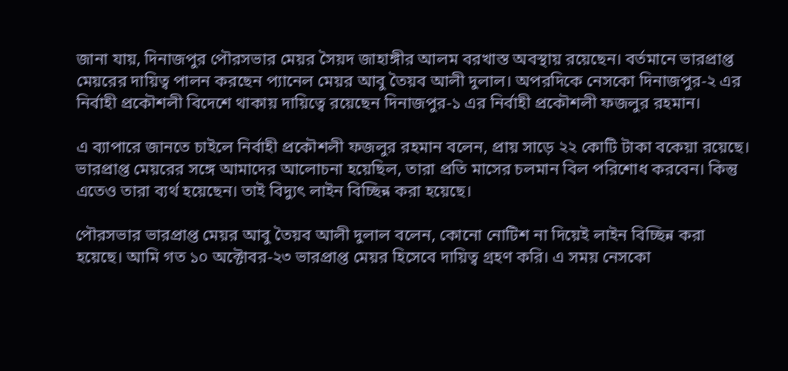জানা যায়, দিনাজপুর পৌরসভার মেয়র সৈয়দ জাহাঙ্গীর আলম বরখাস্ত অবস্থায় রয়েছেন। বর্তমানে ভারপ্রাপ্ত মেয়রের দায়িত্ব পালন করছেন প্যানেল মেয়র আবু তৈয়ব আলী দুলাল। অপরদিকে নেসকো দিনাজপুর-২ এর নির্বাহী প্রকৌশলী বিদেশে থাকায় দায়িত্বে রয়েছেন দিনাজপুর-১ এর নির্বাহী প্রকৌশলী ফজলুর রহমান।

এ ব্যাপারে জানতে চাইলে নির্বাহী প্রকৌশলী ফজলুর রহমান বলেন, প্রায় সাড়ে ২২ কোটি টাকা বকেয়া রয়েছে। ভারপ্রাপ্ত মেয়রের সঙ্গে আমাদের আলোচনা হয়েছিল, তারা প্রতি মাসের চলমান বিল পরিশোধ করবেন। কিন্তু এতেও তারা ব্যর্থ হয়েছেন। তাই বিদ্যুৎ লাইন বিচ্ছিন্ন করা হয়েছে।

পৌরসভার ভারপ্রাপ্ত মেয়র আবু তৈয়ব আলী দুলাল বলেন, কোনো নোটিশ না দিয়েই লাইন বিচ্ছিন্ন করা হয়েছে। আমি গত ১০ অক্টোবর-২৩ ভারপ্রাপ্ত মেয়র হিসেবে দায়িত্ব গ্রহণ করি। এ সময় নেসকো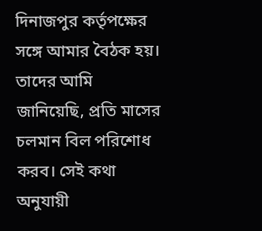দিনাজপুর কর্তৃপক্ষের সঙ্গে আমার বৈঠক হয়। তাদের আমি জানিয়েছি, প্রতি মাসের চলমান বিল পরিশোধ করব। সেই কথা অনুযায়ী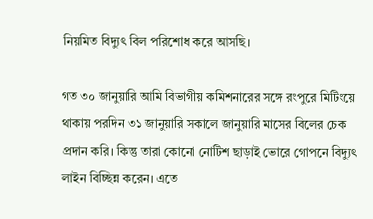নিয়মিত বিদ্যুৎ বিল পরিশোধ করে আসছি।

গত ৩০ জানুয়ারি আমি বিভাগীয় কমিশনারের সঙ্গে রংপুরে মিটিংয়ে থাকায় পরদিন ৩১ জানুয়ারি সকালে জানুয়ারি মাসের বিলের চেক প্রদান করি। কিন্তু তারা কোনো নোটিশ ছাড়াই ভোরে গোপনে বিদ্যুৎ লাইন বিচ্ছিন্ন করেন। এতে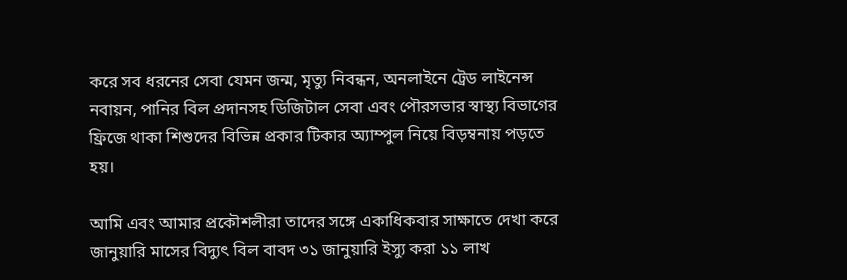করে সব ধরনের সেবা যেমন জন্ম, মৃত্যু নিবন্ধন, অনলাইনে ট্রেড লাইনেন্স নবায়ন, পানির বিল প্রদানসহ ডিজিটাল সেবা এবং পৌরসভার স্বাস্থ্য বিভাগের ফ্রিজে থাকা শিশুদের বিভিন্ন প্রকার টিকার অ্যাম্পুল নিয়ে বিড়ম্বনায় পড়তে হয়।

আমি এবং আমার প্রকৌশলীরা তাদের সঙ্গে একাধিকবার সাক্ষাতে দেখা করে জানুয়ারি মাসের বিদ্যুৎ বিল বাবদ ৩১ জানুয়ারি ইস্যু করা ১১ লাখ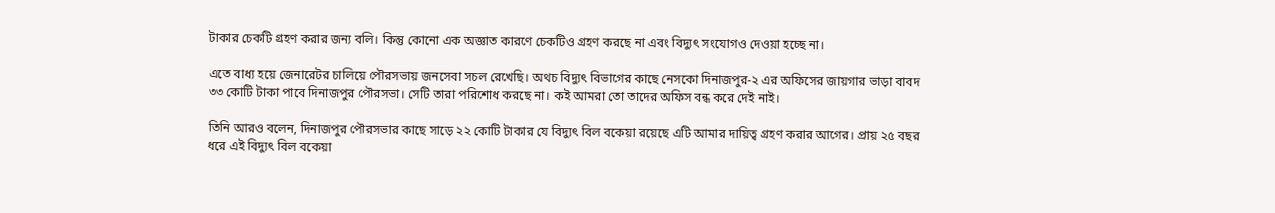টাকার চেকটি গ্রহণ করার জন্য বলি। কিন্তু কোনো এক অজ্ঞাত কারণে চেকটিও গ্রহণ করছে না এবং বিদ্যুৎ সংযোগও দেওয়া হচ্ছে না।

এতে বাধ্য হয়ে জেনারেটর চালিয়ে পৌরসভায় জনসেবা সচল রেখেছি। অথচ বিদ্যুৎ বিভাগের কাছে নেসকো দিনাজপুর-২ এর অফিসের জায়গার ভাড়া বাবদ ৩৩ কোটি টাকা পাবে দিনাজপুর পৌরসভা। সেটি তারা পরিশোধ করছে না। কই আমরা তো তাদের অফিস বন্ধ করে দেই নাই।

তিনি আরও বলেন, দিনাজপুর পৌরসভার কাছে সাড়ে ২২ কোটি টাকার যে বিদ্যুৎ বিল বকেয়া রয়েছে এটি আমার দায়িত্ব গ্রহণ করার আগের। প্রায় ২৫ বছর ধরে এই বিদ্যুৎ বিল বকেয়া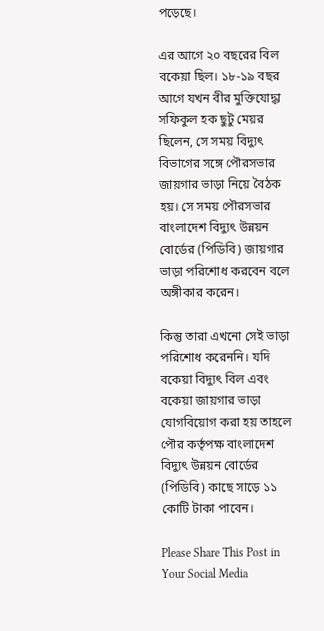পড়েছে।

এর আগে ২০ বছরের বিল বকেয়া ছিল। ১৮-১৯ বছর আগে যখন বীর মুক্তিযোদ্ধা সফিকুল হক ছুটু মেয়র ছিলেন, সে সময় বিদ্যুৎ বিভাগের সঙ্গে পৌরসভার জায়গার ভাড়া নিয়ে বৈঠক হয়। সে সময় পৌরসভার বাংলাদেশ বিদ্যুৎ উন্নয়ন বোর্ডের (পিডিবি) জায়গার ভাড়া পরিশোধ করবেন বলে অঙ্গীকার করেন।

কিন্তু তারা এখনো সেই ভাড়া পরিশোধ করেননি। যদি বকেয়া বিদ্যুৎ বিল এবং বকেয়া জায়গার ভাড়া যোগবিয়োগ করা হয় তাহলে পৌর কর্তৃপক্ষ বাংলাদেশ বিদ্যুৎ উন্নয়ন বোর্ডের (পিডিবি) কাছে সাড়ে ১১ কোটি টাকা পাবেন।

Please Share This Post in Your Social Media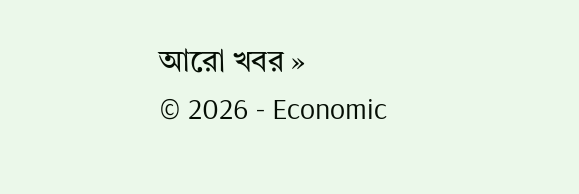আরো খবর »
© 2026 - Economic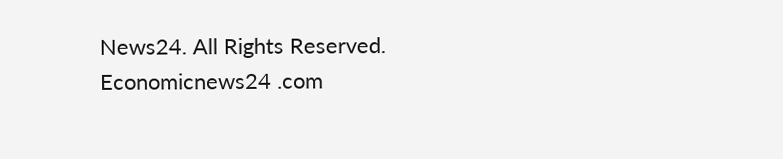News24. All Rights Reserved.
Economicnews24 .com